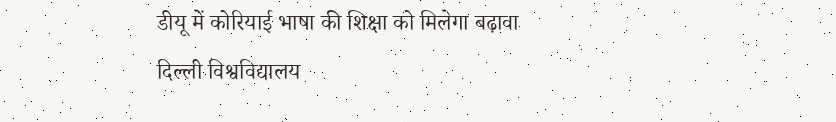डीयू में कोरियाई भाषा की शिक्षा को मिलेगा बढ़ावा
दिल्ली विश्वविद्यालय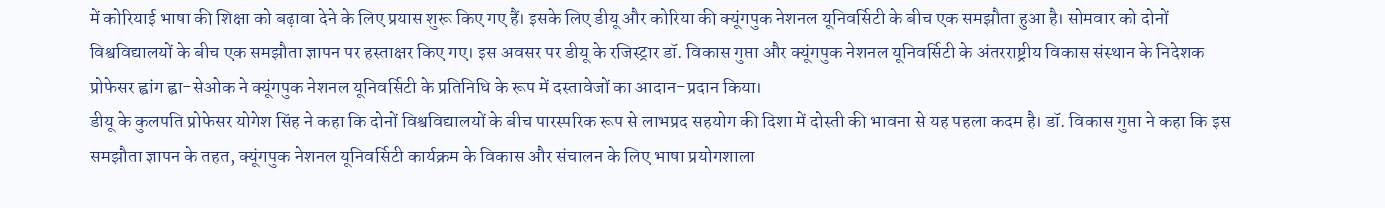में कोरियाई भाषा की शिक्षा को बढ़ावा देने के लिए प्रयास शुरू किए गए हैं। इसके लिए डीयू और कोरिया की क्यूंगपुक नेशनल यूनिवर्सिटी के बीच एक समझौता हुआ है। सोमवार को दोनों विश्वविद्यालयों के बीच एक समझौता ज्ञापन पर हस्ताक्षर किए गए। इस अवसर पर डीयू के रजिस्ट्रार डॉ. विकास गुप्ता और क्यूंगपुक नेशनल यूनिवर्सिटी के अंतरराष्ट्रीय विकास संस्थान के निदेशक प्रोफेसर ह्वांग ह्वा-सेओक ने क्यूंगपुक नेशनल यूनिवर्सिटी के प्रतिनिधि के रूप में दस्तावेजों का आदान-प्रदान किया।
डीयू के कुलपति प्रोफेसर योगेश सिंह ने कहा कि दोनों विश्वविद्यालयों के बीच पारस्परिक रूप से लाभप्रद सहयोग की दिशा में दोस्ती की भावना से यह पहला कदम है। डॉ. विकास गुप्ता ने कहा कि इस समझौता ज्ञापन के तहत, क्यूंगपुक नेशनल यूनिवर्सिटी कार्यक्रम के विकास और संचालन के लिए भाषा प्रयोगशाला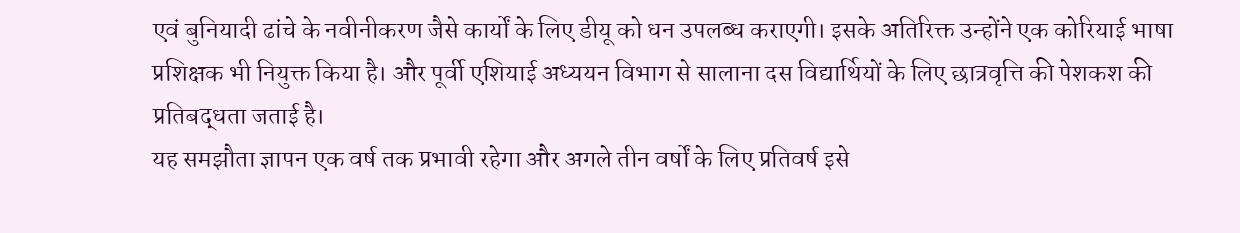एवं बुनियादी ढांचे के नवीनीकरण जैसे कार्यों के लिए डीयू को धन उपलब्ध कराएगी। इसके अतिरिक्त उन्होंने एक कोरियाई भाषा प्रशिक्षक भी नियुक्त किया है। और पूर्वी एशियाई अध्ययन विभाग से सालाना दस विद्यार्थियों के लिए छात्रवृत्ति की पेशकश की प्रतिबद्धता जताई है।
यह समझौता ज्ञापन एक वर्ष तक प्रभावी रहेगा और अगले तीन वर्षों के लिए प्रतिवर्ष इसे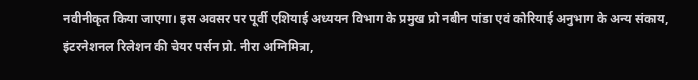नवीनीकृत किया जाएगा। इस अवसर पर पूर्वी एशियाई अध्ययन विभाग के प्रमुख प्रो नबीन पांडा एवं कोरियाई अनुभाग के अन्य संकाय, इंटरनेशनल रिलेशन की चेयर पर्सन प्रो. नीरा अग्निमित्रा,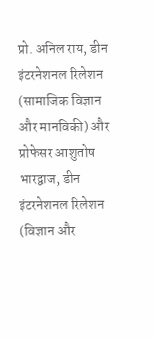प्रो. अनिल राय, डीन इंटरनेशनल रिलेशन (सामाजिक विज्ञान और मानविकी) और प्रोफेसर आशुतोष भारद्वाज, डीन इंटरनेशनल रिलेशन (विज्ञान और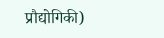प्रौद्योगिकी)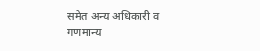समेत अन्य अधिकारी व गणमान्य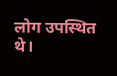लोग उपस्थित थे।